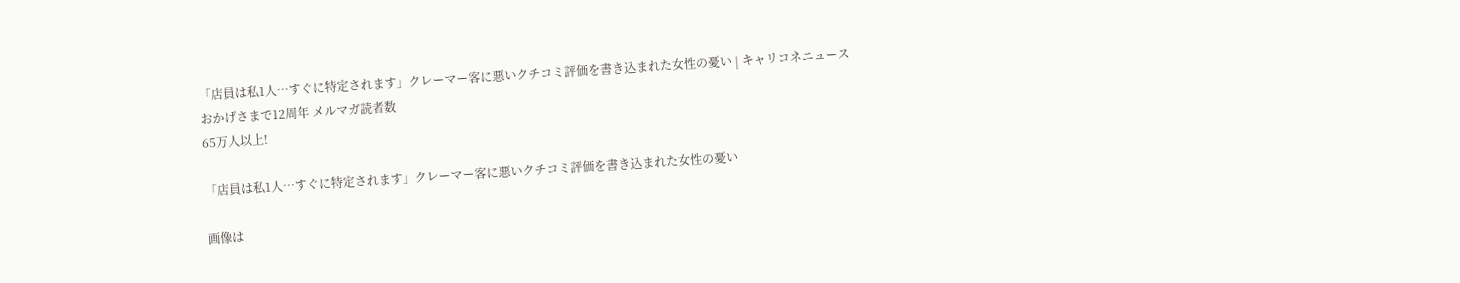「店員は私1人…すぐに特定されます」クレーマー客に悪いクチコミ評価を書き込まれた女性の憂い | キャリコネニュース
おかげさまで12周年 メルマガ読者数
65万人以上!

「店員は私1人…すぐに特定されます」クレーマー客に悪いクチコミ評価を書き込まれた女性の憂い

画像は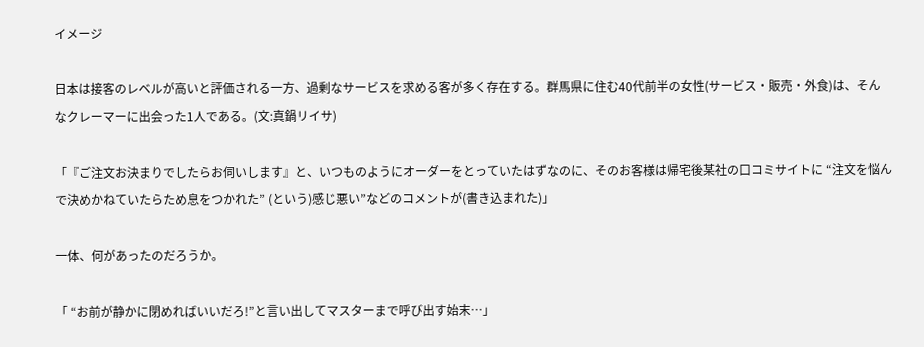イメージ

日本は接客のレベルが高いと評価される一方、過剰なサービスを求める客が多く存在する。群馬県に住む40代前半の女性(サービス・販売・外食)は、そんなクレーマーに出会った1人である。(文:真鍋リイサ)

「『ご注文お決まりでしたらお伺いします』と、いつものようにオーダーをとっていたはずなのに、そのお客様は帰宅後某社の口コミサイトに “注文を悩んで決めかねていたらため息をつかれた” (という)感じ悪い”などのコメントが(書き込まれた)」

一体、何があったのだろうか。

「 “お前が静かに閉めればいいだろ!”と言い出してマスターまで呼び出す始末…」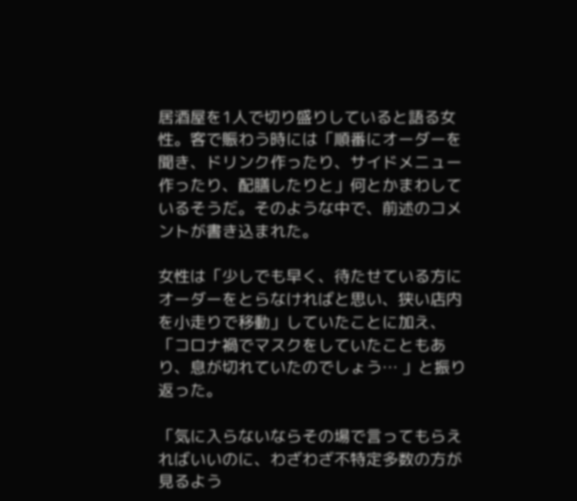居酒屋を1人で切り盛りしていると語る女性。客で賑わう時には「順番にオーダーを聞き、ドリンク作ったり、サイドメニュー作ったり、配膳したりと」何とかまわしているそうだ。そのような中で、前述のコメントが書き込まれた。

女性は「少しでも早く、待たせている方にオーダーをとらなければと思い、狭い店内を小走りで移動」していたことに加え、「コロナ禍でマスクをしていたこともあり、息が切れていたのでしょう… 」と振り返った。

「気に入らないならその場で言ってもらえればいいのに、わざわざ不特定多数の方が見るよう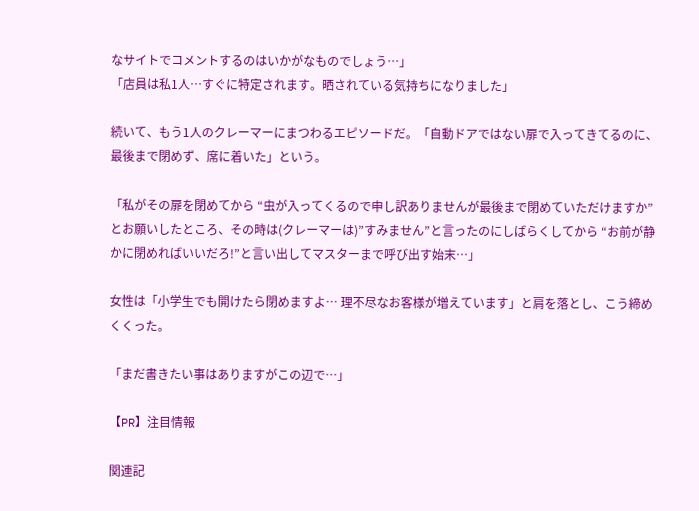なサイトでコメントするのはいかがなものでしょう…」
「店員は私1人…すぐに特定されます。晒されている気持ちになりました」

続いて、もう1人のクレーマーにまつわるエピソードだ。「自動ドアではない扉で入ってきてるのに、最後まで閉めず、席に着いた」という。

「私がその扉を閉めてから “虫が入ってくるので申し訳ありませんが最後まで閉めていただけますか”とお願いしたところ、その時は(クレーマーは)”すみません”と言ったのにしばらくしてから “お前が静かに閉めればいいだろ!”と言い出してマスターまで呼び出す始末…」

女性は「小学生でも開けたら閉めますよ… 理不尽なお客様が増えています」と肩を落とし、こう締めくくった。

「まだ書きたい事はありますがこの辺で…」

【PR】注目情報

関連記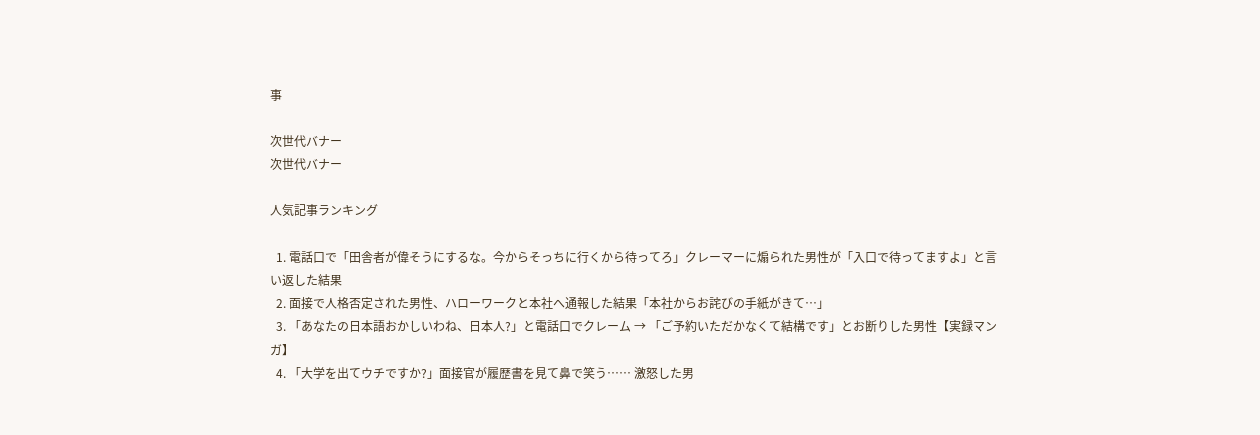事

次世代バナー
次世代バナー

人気記事ランキング

  1. 電話口で「田舎者が偉そうにするな。今からそっちに行くから待ってろ」クレーマーに煽られた男性が「入口で待ってますよ」と言い返した結果
  2. 面接で人格否定された男性、ハローワークと本社へ通報した結果「本社からお詫びの手紙がきて…」
  3. 「あなたの日本語おかしいわね、日本人?」と電話口でクレーム → 「ご予約いただかなくて結構です」とお断りした男性【実録マンガ】
  4. 「大学を出てウチですか?」面接官が履歴書を見て鼻で笑う…… 激怒した男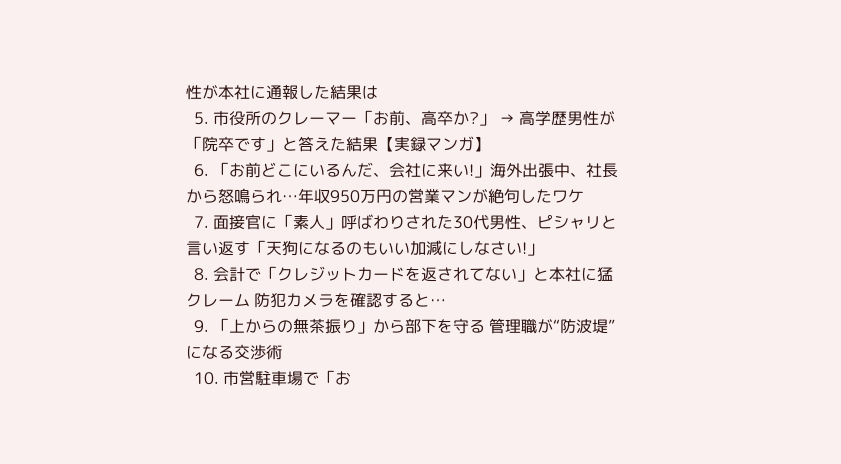性が本社に通報した結果は
  5. 市役所のクレーマー「お前、高卒か?」 → 高学歴男性が「院卒です」と答えた結果【実録マンガ】
  6. 「お前どこにいるんだ、会社に来い!」海外出張中、社長から怒鳴られ…年収950万円の営業マンが絶句したワケ
  7. 面接官に「素人」呼ばわりされた30代男性、ピシャリと言い返す「天狗になるのもいい加減にしなさい!」
  8. 会計で「クレジットカードを返されてない」と本社に猛クレーム 防犯カメラを確認すると…
  9. 「上からの無茶振り」から部下を守る 管理職が“防波堤”になる交渉術
  10. 市営駐車場で「お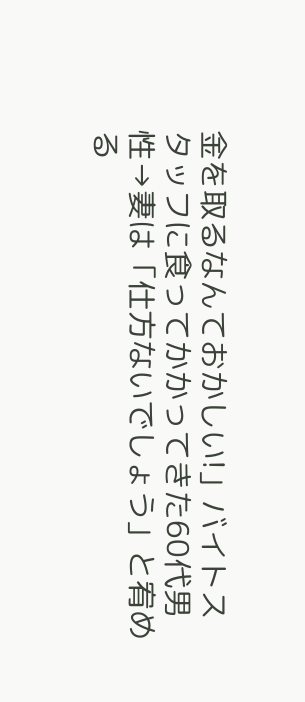金を取るなんておかしい!」バイトスタッフに食ってかかってきた60代男性→妻は「仕方ないでしょう」と宥める